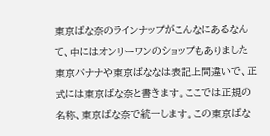東京ばな奈のラインナップがこんなにあるなんて、中にはオンリーワンのショップもありました
東京バナナや東京ばななは表記上間違いで、正式には東京ばな奈と書きます。ここでは正規の名称、東京ばな奈で統一します。この東京ばな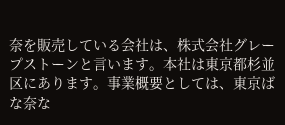奈を販売している会社は、株式会社グレープストーンと言います。本社は東京都杉並区にあります。事業概要としては、東京ばな奈な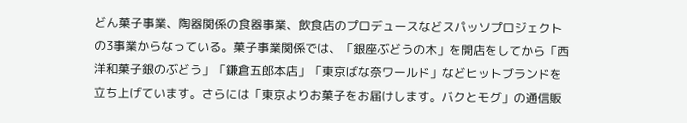どん菓子事業、陶器関係の食器事業、飲食店のプロデュースなどスパッソプロジェクトの3事業からなっている。菓子事業関係では、「銀座ぶどうの木」を開店をしてから「西洋和菓子銀のぶどう」「鎌倉五郎本店」「東京ばな奈ワールド」などヒットブランドを立ち上げています。さらには「東京よりお菓子をお届けします。バクとモグ」の通信販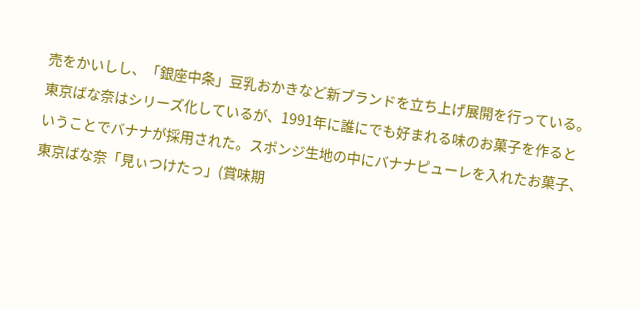売をかいしし、「銀座中条」豆乳おかきなど新ブランドを立ち上げ展開を行っている。
東京ばな奈はシリーズ化しているが、1991年に誰にでも好まれる味のお菓子を作るということでバナナが採用された。スポンジ生地の中にバナナピューレを入れたお菓子、東京ばな奈「見ぃつけたっ」(賞味期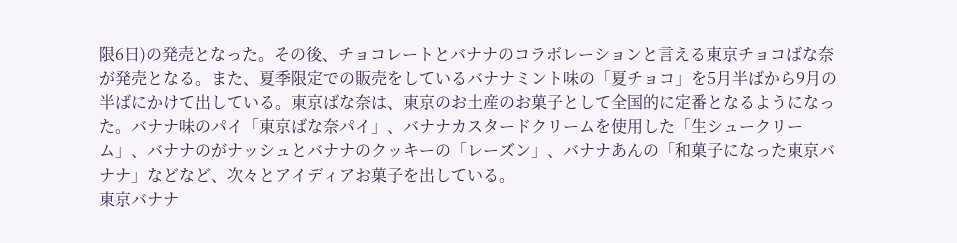限6日)の発売となった。その後、チョコレートとバナナのコラボレーションと言える東京チョコばな奈が発売となる。また、夏季限定での販売をしているバナナミント味の「夏チョコ」を5月半ばから9月の半ばにかけて出している。東京ばな奈は、東京のお土産のお菓子として全国的に定番となるようになった。バナナ味のパイ「東京ばな奈パイ」、バナナカスタードクリームを使用した「生シュークリーム」、バナナのがナッシュとバナナのクッキーの「レーズン」、バナナあんの「和菓子になった東京バナナ」などなど、次々とアイディアお菓子を出している。
東京バナナ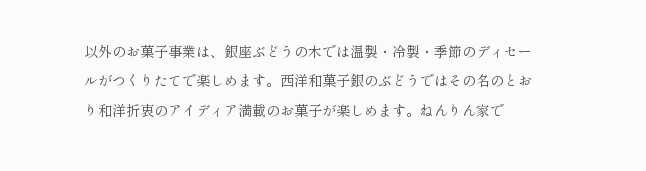以外のお菓子事業は、銀座ぶどうの木では温製・冷製・季節のディセールがつくりたてで楽しめます。西洋和菓子銀のぶどうではその名のとおり和洋折衷のアイディア満載のお菓子が楽しめます。ねんりん家で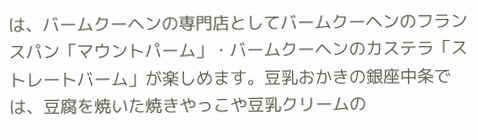は、バームクーヘンの専門店としてバームクーヘンのフランスパン「マウントパーム」・バームクーヘンのカステラ「ストレートバーム」が楽しめます。豆乳おかきの銀座中条では、豆腐を焼いた焼きやっこや豆乳クリームの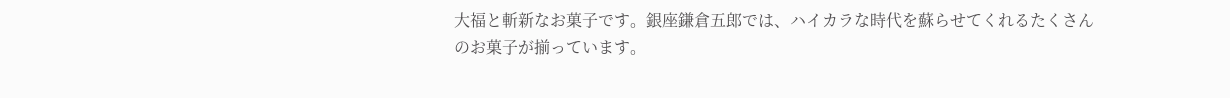大福と斬新なお菓子です。銀座鎌倉五郎では、ハイカラな時代を蘇らせてくれるたくさんのお菓子が揃っています。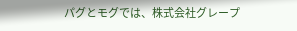パグとモグでは、株式会社グレープ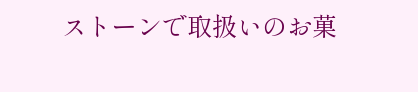ストーンで取扱いのお菓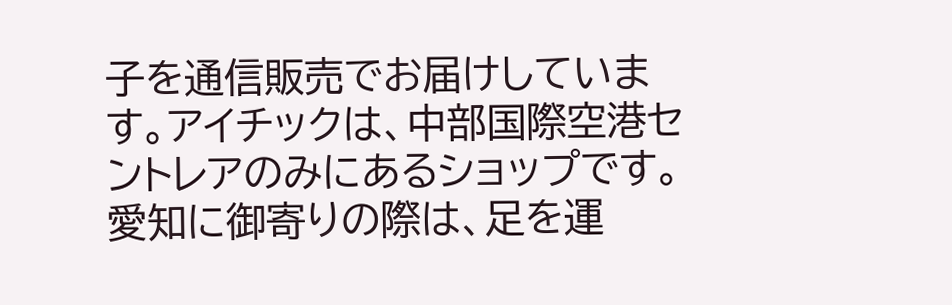子を通信販売でお届けしています。アイチックは、中部国際空港セントレアのみにあるショップです。愛知に御寄りの際は、足を運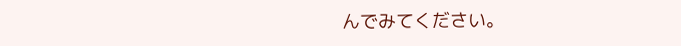んでみてください。